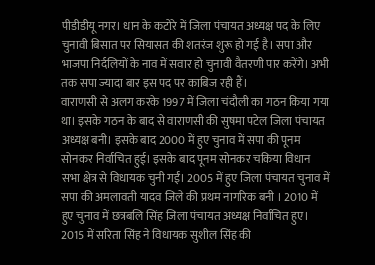पीडीडीयू नगर। धान के कटोरे में जिला पंचायत अध्यक्ष पद के लिए चुनावी बिसात पर सियासत की शतरंज शुरू हो गई है। सपा और भाजपा निर्दलियों के नाव में सवार हो चुनावी वैतरणी पार करेंगे। अभी तक सपा ज्यादा बार इस पद पर काबिज रही हैं।
वाराणसी से अलग करके 1997 में जिला चंदौली का गठन किया गया था। इसके गठन के बाद से वाराणसी की सुषमा पटेल जिला पंचायत अध्यक्ष बनी। इसके बाद 2000 में हुए चुनाव में सपा की पूनम सोनकर निर्वाचित हुई। इसके बाद पूनम सोनकर चकिया विधान सभा क्षेत्र से विधायक चुनी गईं। 2005 में हुए जिला पंचायत चुनाव में सपा की अमलावती यादव जिले की प्रथम नागरिक बनी । 2010 में हुए चुनाव में छत्रबलि सिंह जिला पंचायत अध्यक्ष निर्वाचित हुए। 2015 में सरिता सिंह ने विधायक सुशील सिंह की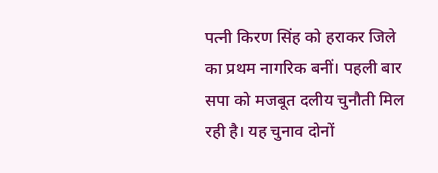पत्नी किरण सिंह को हराकर जिले का प्रथम नागरिक बनीं। पहली बार सपा को मजबूत दलीय चुनौती मिल रही है। यह चुनाव दोनों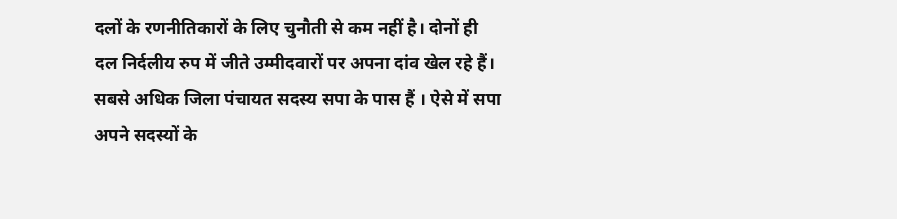दलों के रणनीतिकारों के लिए चुनौती से कम नहीं है। दोनों ही दल निर्दलीय रुप में जीते उम्मीदवारों पर अपना दांव खेल रहे हैं। सबसे अधिक जिला पंचायत सदस्य सपा के पास हैं । ऐसे में सपा अपने सदस्यों के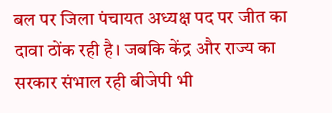बल पर जिला पंचायत अध्यक्ष पद पर जीत का दावा ठोंक रही है। जबकि केंद्र और राज्य का सरकार संभाल रही बीजेपी भी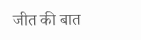जीत की बात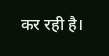कर रही है।